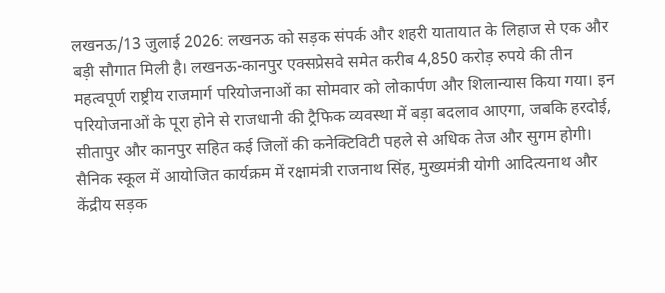लखनऊ/13 जुलाई 2026: लखनऊ को सड़क संपर्क और शहरी यातायात के लिहाज से एक और बड़ी सौगात मिली है। लखनऊ-कानपुर एक्सप्रेसवे समेत करीब 4,850 करोड़ रुपये की तीन महत्वपूर्ण राष्ट्रीय राजमार्ग परियोजनाओं का सोमवार को लोकार्पण और शिलान्यास किया गया। इन परियोजनाओं के पूरा होने से राजधानी की ट्रैफिक व्यवस्था में बड़ा बदलाव आएगा, जबकि हरदोई, सीतापुर और कानपुर सहित कई जिलों की कनेक्टिविटी पहले से अधिक तेज और सुगम होगी।
सैनिक स्कूल में आयोजित कार्यक्रम में रक्षामंत्री राजनाथ सिंह, मुख्यमंत्री योगी आदित्यनाथ और केंद्रीय सड़क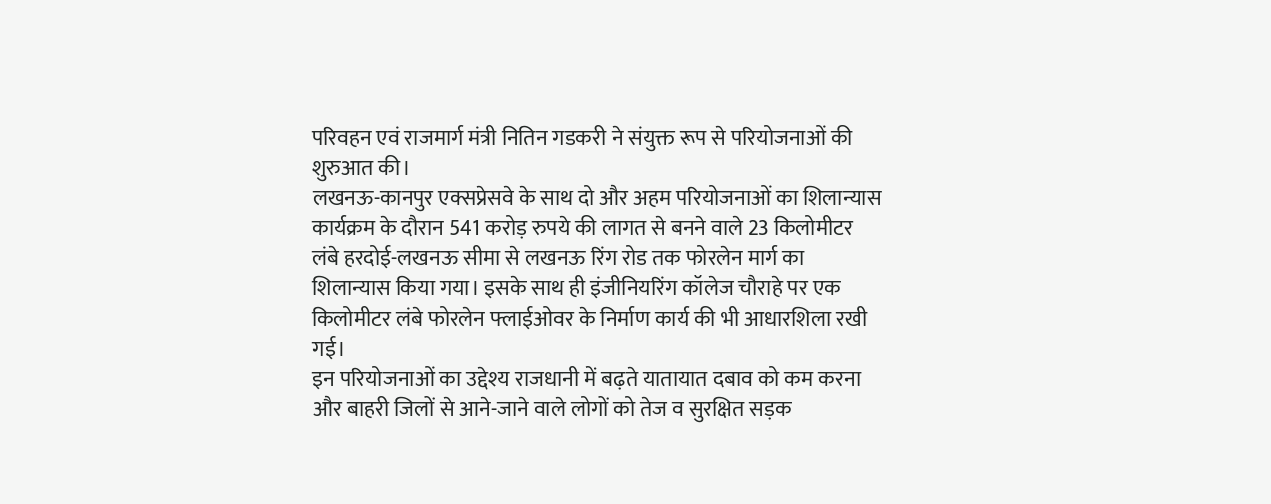परिवहन एवं राजमार्ग मंत्री नितिन गडकरी ने संयुक्त रूप से परियोजनाओं की शुरुआत की।
लखनऊ-कानपुर एक्सप्रेसवे के साथ दो और अहम परियोजनाओं का शिलान्यास
कार्यक्रम के दौरान 541 करोड़ रुपये की लागत से बनने वाले 23 किलोमीटर लंबे हरदोई-लखनऊ सीमा से लखनऊ रिंग रोड तक फोरलेन मार्ग का शिलान्यास किया गया। इसके साथ ही इंजीनियरिंग कॉलेज चौराहे पर एक किलोमीटर लंबे फोरलेन फ्लाईओवर के निर्माण कार्य की भी आधारशिला रखी गई।
इन परियोजनाओं का उद्देश्य राजधानी में बढ़ते यातायात दबाव को कम करना और बाहरी जिलों से आने-जाने वाले लोगों को तेज व सुरक्षित सड़क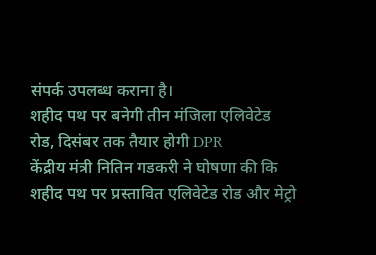संपर्क उपलब्ध कराना है।
शहीद पथ पर बनेगी तीन मंजिला एलिवेटेड रोड, दिसंबर तक तैयार होगी DPR
केंद्रीय मंत्री नितिन गडकरी ने घोषणा की कि शहीद पथ पर प्रस्तावित एलिवेटेड रोड और मेट्रो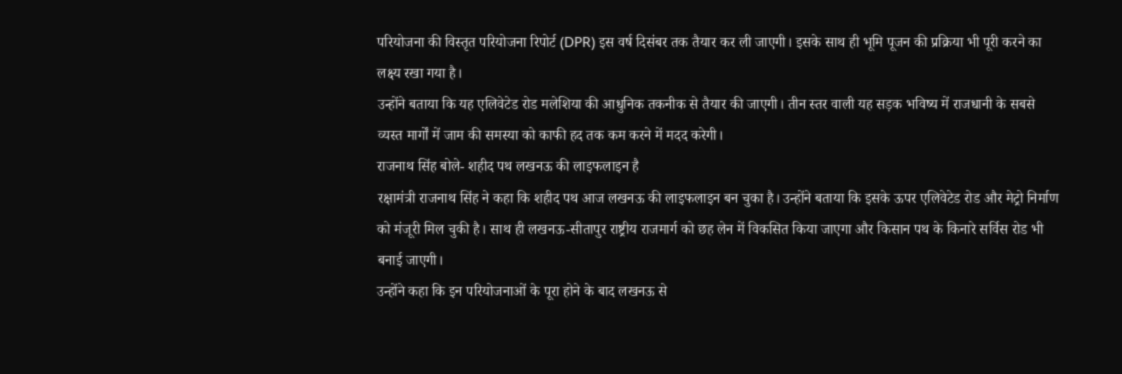परियोजना की विस्तृत परियोजना रिपोर्ट (DPR) इस वर्ष दिसंबर तक तैयार कर ली जाएगी। इसके साथ ही भूमि पूजन की प्रक्रिया भी पूरी करने का लक्ष्य रखा गया है।
उन्होंने बताया कि यह एलिवेटेड रोड मलेशिया की आधुनिक तकनीक से तैयार की जाएगी। तीन स्तर वाली यह सड़क भविष्य में राजधानी के सबसे व्यस्त मार्गों में जाम की समस्या को काफी हद तक कम करने में मदद करेगी।
राजनाथ सिंह बोले- शहीद पथ लखनऊ की लाइफलाइन है
रक्षामंत्री राजनाथ सिंह ने कहा कि शहीद पथ आज लखनऊ की लाइफलाइन बन चुका है। उन्होंने बताया कि इसके ऊपर एलिवेटेड रोड और मेट्रो निर्माण को मंजूरी मिल चुकी है। साथ ही लखनऊ-सीतापुर राष्ट्रीय राजमार्ग को छह लेन में विकसित किया जाएगा और किसान पथ के किनारे सर्विस रोड भी बनाई जाएगी।
उन्होंने कहा कि इन परियोजनाओं के पूरा होने के बाद लखनऊ से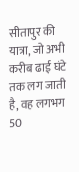सीतापुर की यात्रा, जो अभी करीब ढाई घंटे तक लग जाती है, वह लगभग 50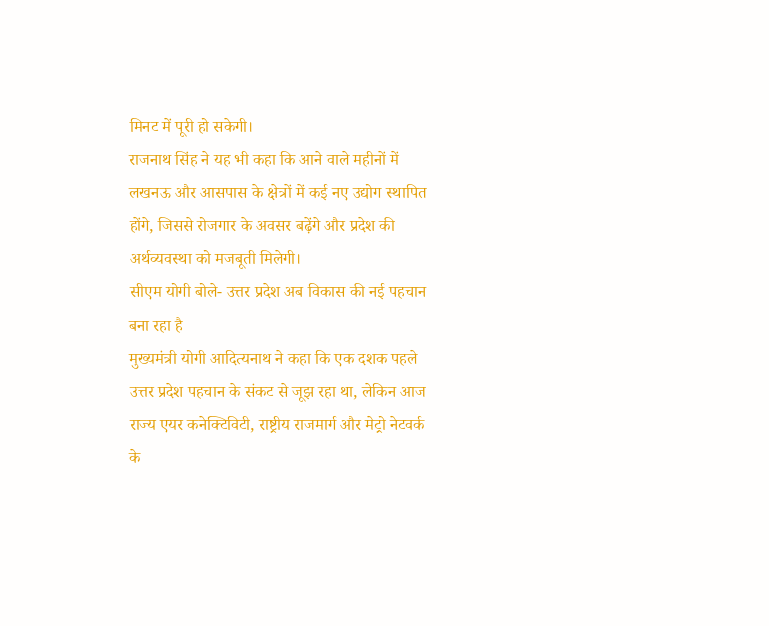मिनट में पूरी हो सकेगी।
राजनाथ सिंह ने यह भी कहा कि आने वाले महीनों में लखनऊ और आसपास के क्षेत्रों में कई नए उद्योग स्थापित होंगे, जिससे रोजगार के अवसर बढ़ेंगे और प्रदेश की अर्थव्यवस्था को मजबूती मिलेगी।
सीएम योगी बोले- उत्तर प्रदेश अब विकास की नई पहचान बना रहा है
मुख्यमंत्री योगी आदित्यनाथ ने कहा कि एक दशक पहले उत्तर प्रदेश पहचान के संकट से जूझ रहा था, लेकिन आज राज्य एयर कनेक्टिविटी, राष्ट्रीय राजमार्ग और मेट्रो नेटवर्क के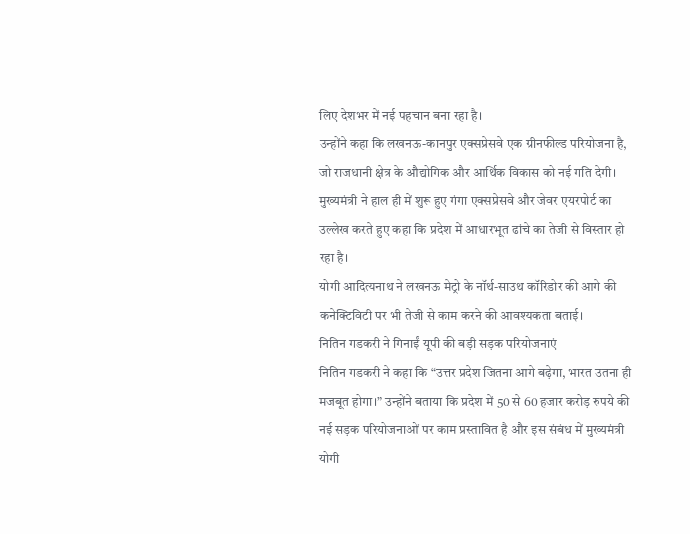लिए देशभर में नई पहचान बना रहा है।
उन्होंने कहा कि लखनऊ-कानपुर एक्सप्रेसवे एक ग्रीनफील्ड परियोजना है, जो राजधानी क्षेत्र के औद्योगिक और आर्थिक विकास को नई गति देगी। मुख्यमंत्री ने हाल ही में शुरू हुए गंगा एक्सप्रेसवे और जेवर एयरपोर्ट का उल्लेख करते हुए कहा कि प्रदेश में आधारभूत ढांचे का तेजी से विस्तार हो रहा है।
योगी आदित्यनाथ ने लखनऊ मेट्रो के नॉर्थ-साउथ कॉरिडोर की आगे की कनेक्टिविटी पर भी तेजी से काम करने की आवश्यकता बताई।
नितिन गडकरी ने गिनाईं यूपी की बड़ी सड़क परियोजनाएं
नितिन गडकरी ने कहा कि “उत्तर प्रदेश जितना आगे बढ़ेगा, भारत उतना ही मजबूत होगा।” उन्होंने बताया कि प्रदेश में 50 से 60 हजार करोड़ रुपये की नई सड़क परियोजनाओं पर काम प्रस्तावित है और इस संबंध में मुख्यमंत्री योगी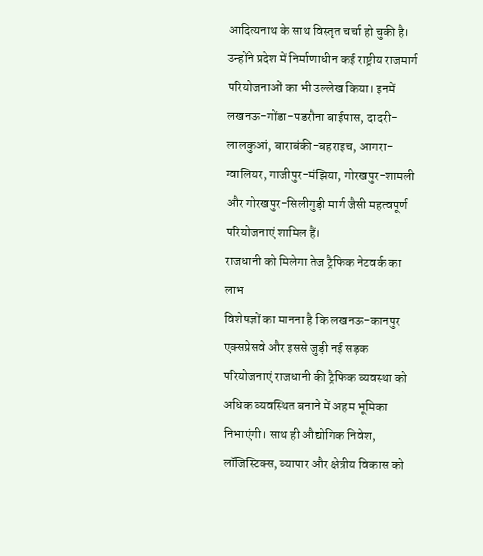आदित्यनाथ के साथ विस्तृत चर्चा हो चुकी है।
उन्होंने प्रदेश में निर्माणाधीन कई राष्ट्रीय राजमार्ग परियोजनाओं का भी उल्लेख किया। इनमें लखनऊ-गोंडा-पडरौना बाईपास, दादरी-लालकुआं, बाराबंकी-बहराइच, आगरा-ग्वालियर, गाजीपुर-मंझिया, गोरखपुर-शामली और गोरखपुर-सिलीगुड़ी मार्ग जैसी महत्वपूर्ण परियोजनाएं शामिल हैं।
राजधानी को मिलेगा तेज ट्रैफिक नेटवर्क का लाभ
विशेषज्ञों का मानना है कि लखनऊ-कानपुर एक्सप्रेसवे और इससे जुड़ी नई सड़क परियोजनाएं राजधानी की ट्रैफिक व्यवस्था को अधिक व्यवस्थित बनाने में अहम भूमिका निभाएंगी। साथ ही औद्योगिक निवेश, लॉजिस्टिक्स, व्यापार और क्षेत्रीय विकास को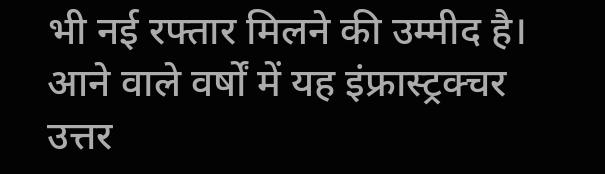भी नई रफ्तार मिलने की उम्मीद है। आने वाले वर्षों में यह इंफ्रास्ट्रक्चर उत्तर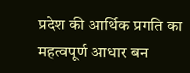प्रदेश की आर्थिक प्रगति का महत्वपूर्ण आधार बन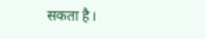सकता है।